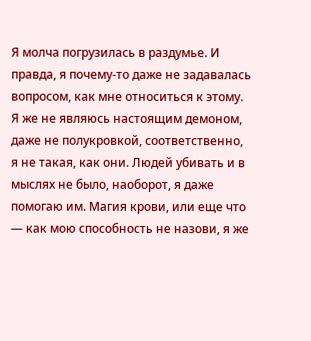Я молча погрузилась в раздумье. И правда, я почему-то даже не задавалась вопросом, как мне относиться к этому. Я же не являюсь настоящим демоном, даже не полукровкой, соответственно, я не такая, как они. Людей убивать и в мыслях не было, наоборот, я даже помогаю им. Магия крови, или еще что — как мою способность не назови, я же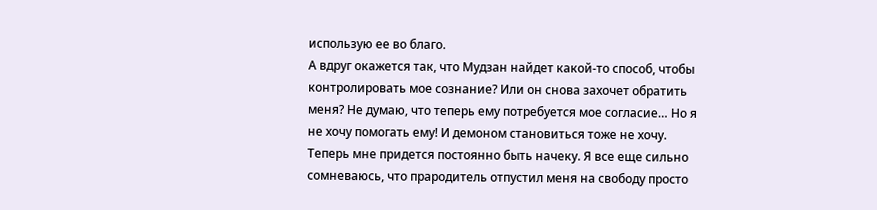использую ее во благо.
А вдруг окажется так, что Мудзан найдет какой-то способ, чтобы контролировать мое сознание? Или он снова захочет обратить меня? Не думаю, что теперь ему потребуется мое согласие… Но я не хочу помогать ему! И демоном становиться тоже не хочу. Теперь мне придется постоянно быть начеку. Я все еще сильно сомневаюсь, что прародитель отпустил меня на свободу просто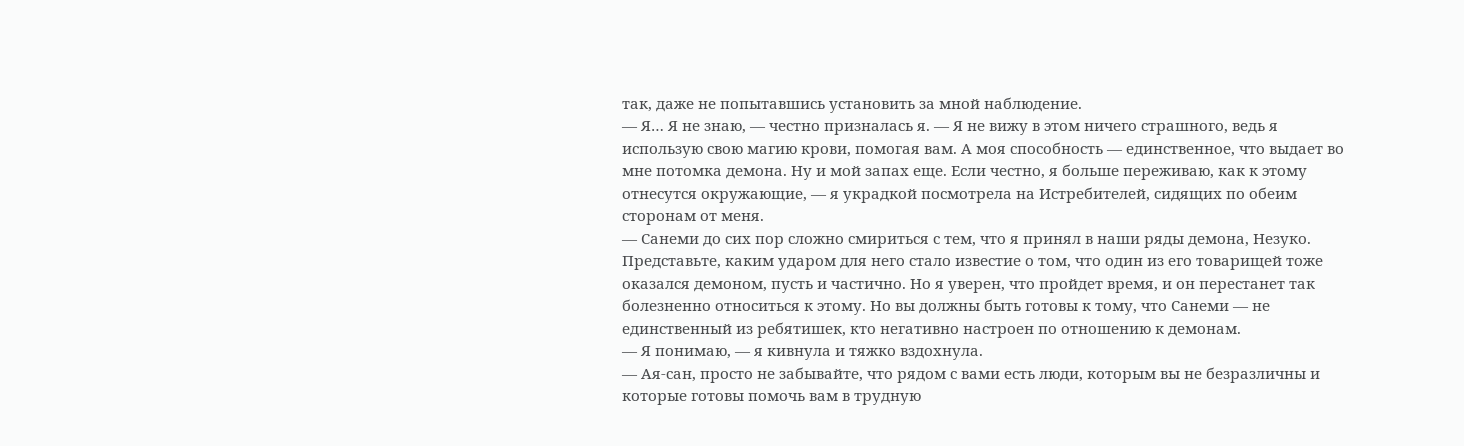так, даже не попытавшись установить за мной наблюдение.
— Я… Я не знаю, — честно призналась я. — Я не вижу в этом ничего страшного, ведь я использую свою магию крови, помогая вам. А моя способность — единственное, что выдает во мне потомка демона. Ну и мой запах еще. Если честно, я больше переживаю, как к этому отнесутся окружающие, — я украдкой посмотрела на Истребителей, сидящих по обеим сторонам от меня.
— Санеми до сих пор сложно смириться с тем, что я принял в наши ряды демона, Незуко. Представьте, каким ударом для него стало известие о том, что один из его товарищей тоже оказался демоном, пусть и частично. Но я уверен, что пройдет время, и он перестанет так болезненно относиться к этому. Но вы должны быть готовы к тому, что Санеми — не единственный из ребятишек, кто негативно настроен по отношению к демонам.
— Я понимаю, — я кивнула и тяжко вздохнула.
— Ая-сан, просто не забывайте, что рядом с вами есть люди, которым вы не безразличны и которые готовы помочь вам в трудную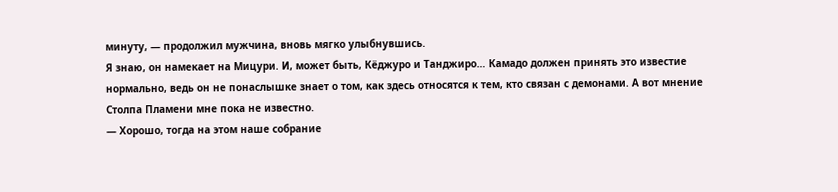минуту, — продолжил мужчина, вновь мягко улыбнувшись.
Я знаю, он намекает на Мицури. И, может быть, Кёджуро и Танджиро… Камадо должен принять это известие нормально, ведь он не понаслышке знает о том, как здесь относятся к тем, кто связан с демонами. А вот мнение Столпа Пламени мне пока не известно.
— Хорошо, тогда на этом наше собрание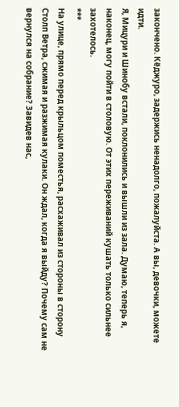закончено. Кёджуро, задержись ненадолго, пожалуйста. А вы, девочки, можете идти.
Я, Мицури и Шинобу встали, поклонились и вышли из зала. Думаю, теперь я, наконец, могу пойти в столовую. От этих переживаний кушать только сильнее захотелось.
***
На улице, прямо перед крыльцом поместья, расхаживал из стороны в сторону Столп Ветра, сжимая и разжимая кулаки. Он ждал, когда я выйду? Почему сам не вернулся на собрание? Завидев нас,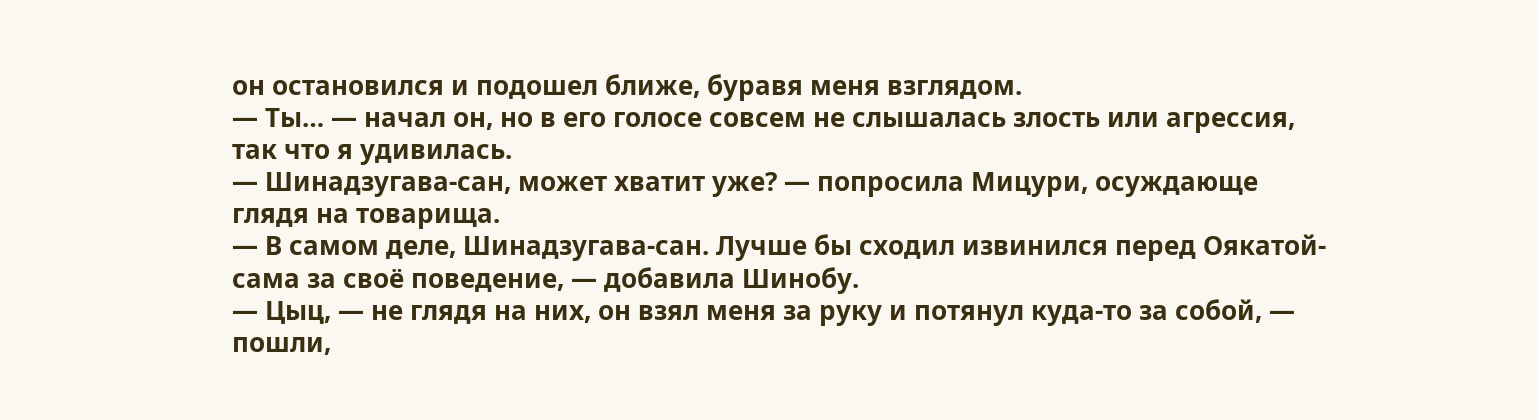он остановился и подошел ближе, буравя меня взглядом.
— Ты… — начал он, но в его голосе совсем не слышалась злость или агрессия, так что я удивилась.
— Шинадзугава-сан, может хватит уже? — попросила Мицури, осуждающе глядя на товарища.
— В самом деле, Шинадзугава-сан. Лучше бы сходил извинился перед Оякатой-сама за своё поведение, — добавила Шинобу.
— Цыц, — не глядя на них, он взял меня за руку и потянул куда-то за собой, — пошли,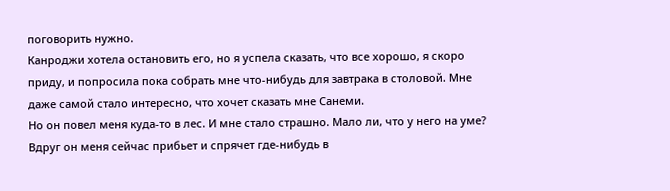поговорить нужно.
Канроджи хотела остановить его, но я успела сказать, что все хорошо, я скоро приду, и попросила пока собрать мне что-нибудь для завтрака в столовой. Мне даже самой стало интересно, что хочет сказать мне Санеми.
Но он повел меня куда-то в лес. И мне стало страшно. Мало ли, что у него на уме? Вдруг он меня сейчас прибьет и спрячет где-нибудь в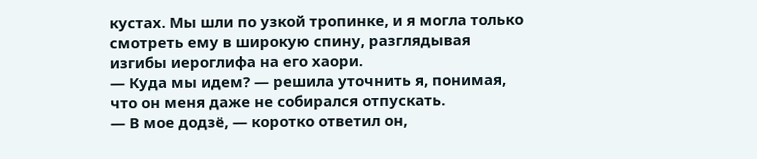кустах. Мы шли по узкой тропинке, и я могла только смотреть ему в широкую спину, разглядывая изгибы иероглифа на его хаори.
— Куда мы идем? — решила уточнить я, понимая, что он меня даже не собирался отпускать.
— В мое додзё, — коротко ответил он,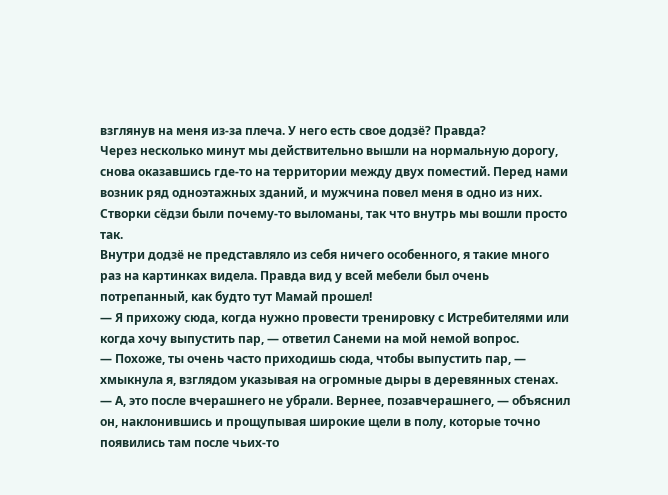взглянув на меня из-за плеча. У него есть свое додзё? Правда?
Через несколько минут мы действительно вышли на нормальную дорогу, снова оказавшись где-то на территории между двух поместий. Перед нами возник ряд одноэтажных зданий, и мужчина повел меня в одно из них. Створки сёдзи были почему-то выломаны, так что внутрь мы вошли просто так.
Внутри додзё не представляло из себя ничего особенного, я такие много раз на картинках видела. Правда вид у всей мебели был очень потрепанный, как будто тут Мамай прошел!
— Я прихожу сюда, когда нужно провести тренировку с Истребителями или когда хочу выпустить пар, — ответил Санеми на мой немой вопрос.
— Похоже, ты очень часто приходишь сюда, чтобы выпустить пар, — хмыкнула я, взглядом указывая на огромные дыры в деревянных стенах.
— А, это после вчерашнего не убрали. Вернее, позавчерашнего, — объяснил он, наклонившись и прощупывая широкие щели в полу, которые точно появились там после чьих-то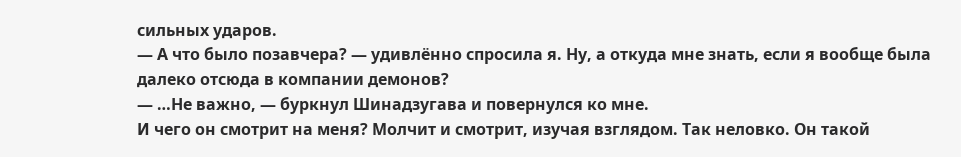сильных ударов.
— А что было позавчера? — удивлённо спросила я. Ну, а откуда мне знать, если я вообще была далеко отсюда в компании демонов?
— …Не важно, — буркнул Шинадзугава и повернулся ко мне.
И чего он смотрит на меня? Молчит и смотрит, изучая взглядом. Так неловко. Он такой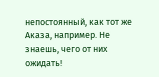непостоянный, как тот же Аказа, например. Не знаешь, чего от них ожидать!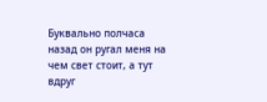Буквально полчаса назад он ругал меня на чем свет стоит, а тут вдруг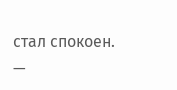стал спокоен.
—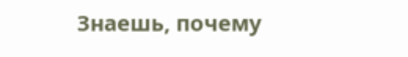Знаешь, почему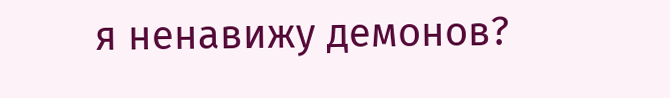я ненавижу демонов?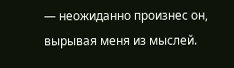— неожиданно произнес он, вырывая меня из мыслей.